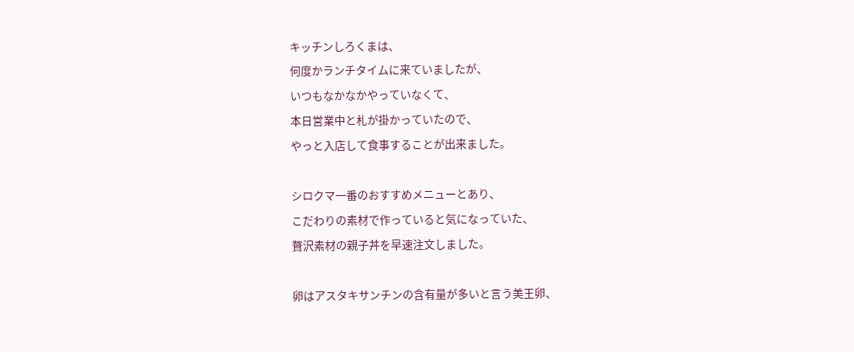キッチンしろくまは、
何度かランチタイムに来ていましたが、
いつもなかなかやっていなくて、
本日営業中と札が掛かっていたので、
やっと入店して食事することが出来ました。

シロクマ一番のおすすめメニューとあり、
こだわりの素材で作っていると気になっていた、
贅沢素材の親子丼を早速注文しました。

卵はアスタキサンチンの含有量が多いと言う美王卵、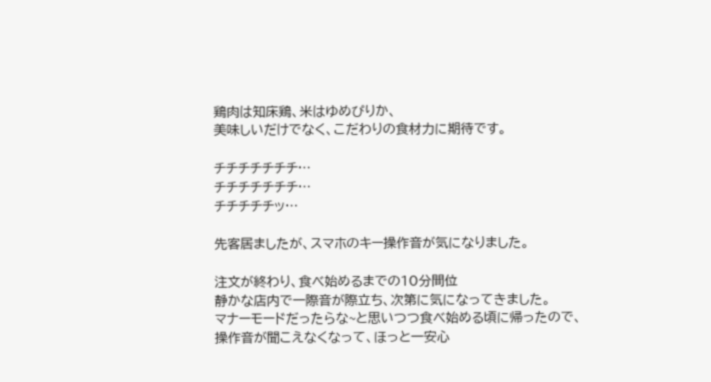鶏肉は知床鶏、米はゆめぴりか、
美味しいだけでなく、こだわりの食材力に期待です。

チチチチチチチ…
チチチチチチチ…
チチチチチッ…

先客居ましたが、スマホのキー操作音が気になりました。

注文が終わり、食べ始めるまでの10分間位
静かな店内で一際音が際立ち、次第に気になってきました。
マナーモードだったらな~と思いつつ食べ始める頃に帰ったので、
操作音が聞こえなくなって、ほっと一安心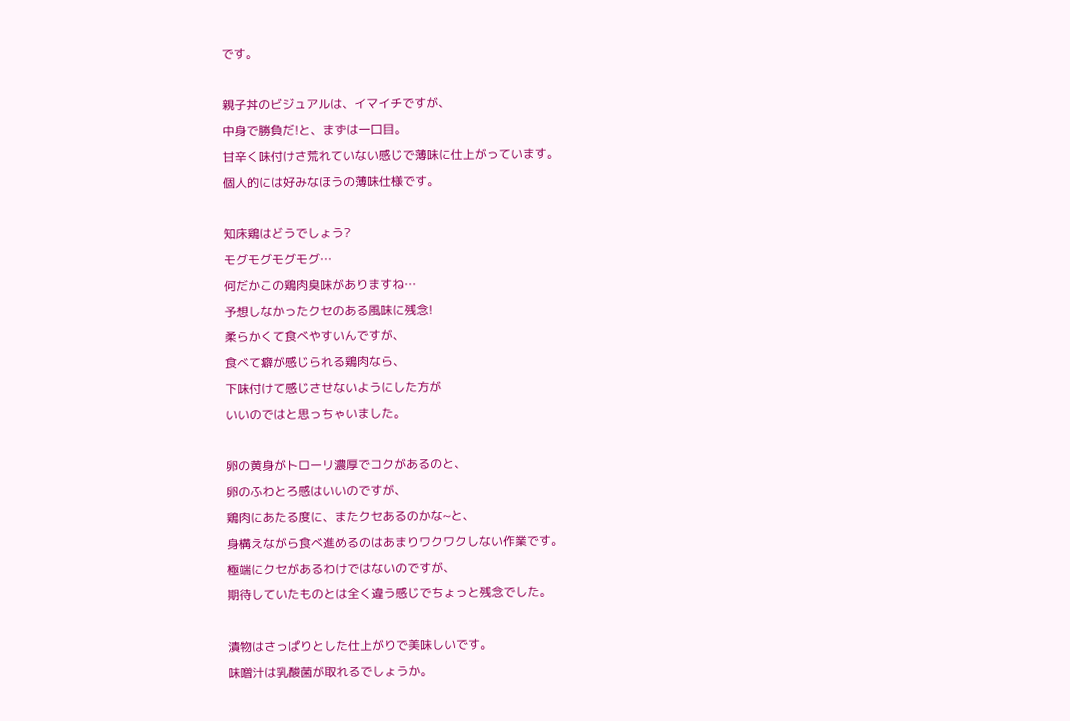です。

親子丼のビジュアルは、イマイチですが、
中身で勝負だ!と、まずは一口目。
甘辛く味付けさ荒れていない感じで薄味に仕上がっています。
個人的には好みなほうの薄味仕様です。

知床鶏はどうでしょう?
モグモグモグモグ…
何だかこの鶏肉臭味がありますね…
予想しなかったクセのある風味に残念!
柔らかくて食べやすいんですが、
食べて癖が感じられる鶏肉なら、
下味付けて感じさせないようにした方が
いいのではと思っちゃいました。

卵の黄身がトローリ濃厚でコクがあるのと、
卵のふわとろ感はいいのですが、
鶏肉にあたる度に、またクセあるのかな~と、
身構えながら食べ進めるのはあまりワクワクしない作業です。
極端にクセがあるわけではないのですが、
期待していたものとは全く違う感じでちょっと残念でした。

漬物はさっぱりとした仕上がりで美味しいです。
味噌汁は乳酸菌が取れるでしょうか。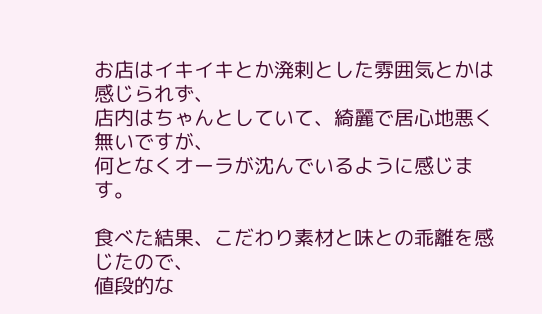お店はイキイキとか溌剌とした雰囲気とかは感じられず、
店内はちゃんとしていて、綺麗で居心地悪く無いですが、
何となくオーラが沈んでいるように感じます。

食べた結果、こだわり素材と味との乖離を感じたので、
値段的な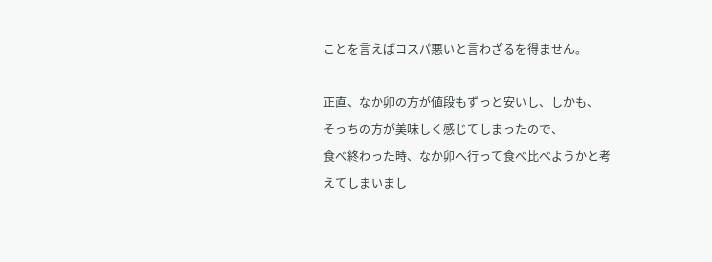ことを言えばコスパ悪いと言わざるを得ません。

正直、なか卯の方が値段もずっと安いし、しかも、
そっちの方が美味しく感じてしまったので、
食べ終わった時、なか卯へ行って食べ比べようかと考えてしまいまし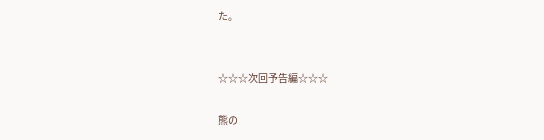た。


☆☆☆次回予告編☆☆☆

熊の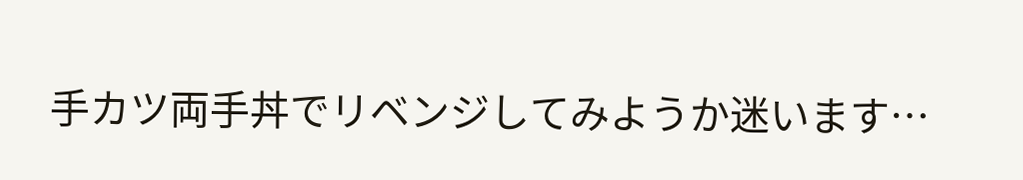手カツ両手丼でリベンジしてみようか迷います…